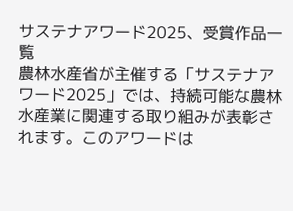サステナアワード2025、受賞作品一覧
農林水産省が主催する「サステナアワード2025」では、持続可能な農林水産業に関連する取り組みが表彰されます。このアワードは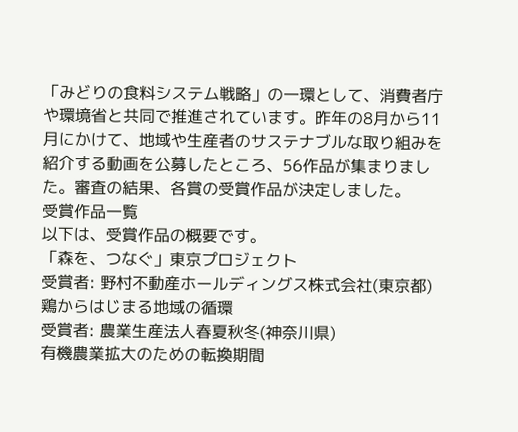「みどりの食料システム戦略」の一環として、消費者庁や環境省と共同で推進されています。昨年の8月から11月にかけて、地域や生産者のサステナブルな取り組みを紹介する動画を公募したところ、56作品が集まりました。審査の結果、各賞の受賞作品が決定しました。
受賞作品一覧
以下は、受賞作品の概要です。
「森を、つなぐ」東京プロジェクト
受賞者: 野村不動産ホールディングス株式会社(東京都)
鶏からはじまる地域の循環
受賞者: 農業生産法人春夏秋冬(神奈川県)
有機農業拡大のための転換期間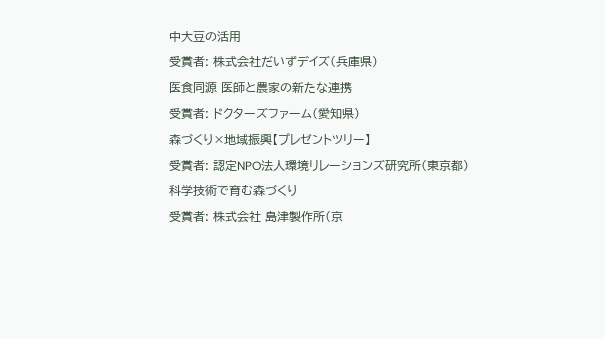中大豆の活用
受賞者: 株式会社だいずデイズ(兵庫県)
医食同源 医師と農家の新たな連携
受賞者: ドクターズファーム(愛知県)
森づくり×地域振興【プレゼントツリー】
受賞者: 認定NPO法人環境リレーションズ研究所(東京都)
科学技術で育む森づくり
受賞者: 株式会社 島津製作所(京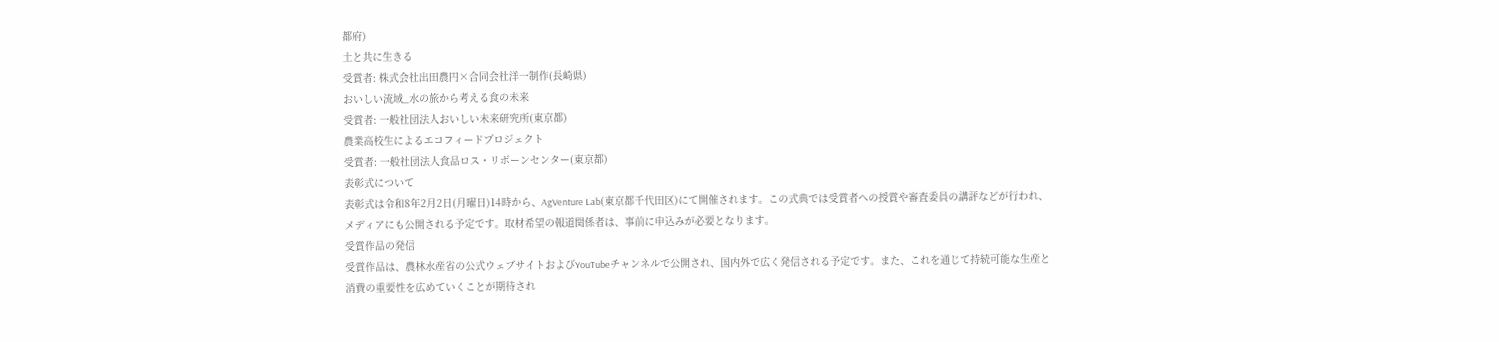都府)
土と共に生きる
受賞者: 株式会社出田農円×合同会社洋一制作(長崎県)
おいしい流域_水の旅から考える食の未来
受賞者: 一般社団法人おいしい未来研究所(東京都)
農業高校生によるエコフィードプロジェクト
受賞者: 一般社団法人食品ロス・リボーンセンター(東京都)
表彰式について
表彰式は令和8年2月2日(月曜日)14時から、AgVenture Lab(東京都千代田区)にて開催されます。この式典では受賞者への授賞や審査委員の講評などが行われ、メディアにも公開される予定です。取材希望の報道関係者は、事前に申込みが必要となります。
受賞作品の発信
受賞作品は、農林水産省の公式ウェブサイトおよびYouTubeチャンネルで公開され、国内外で広く発信される予定です。また、これを通じて持続可能な生産と消費の重要性を広めていくことが期待され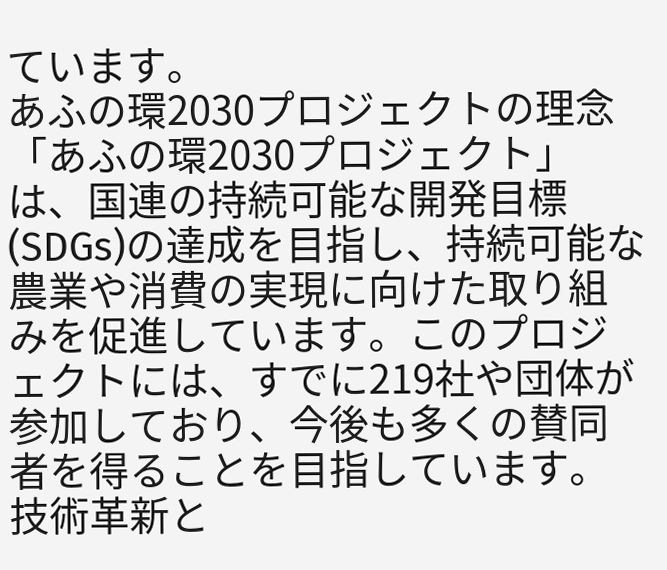ています。
あふの環2030プロジェクトの理念
「あふの環2030プロジェクト」は、国連の持続可能な開発目標(SDGs)の達成を目指し、持続可能な農業や消費の実現に向けた取り組みを促進しています。このプロジェクトには、すでに219社や団体が参加しており、今後も多くの賛同者を得ることを目指しています。
技術革新と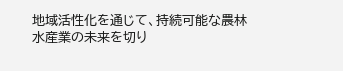地域活性化を通じて、持続可能な農林水産業の未来を切り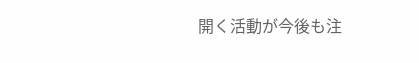開く活動が今後も注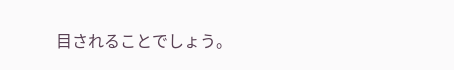目されることでしょう。